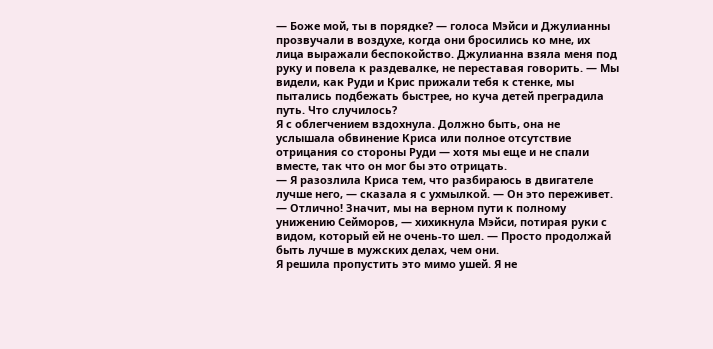— Боже мой, ты в порядке? — голоса Мэйси и Джулианны прозвучали в воздухе, когда они бросились ко мне, их лица выражали беспокойство. Джулианна взяла меня под руку и повела к раздевалке, не переставая говорить. — Мы видели, как Руди и Крис прижали тебя к стенке, мы пытались подбежать быстрее, но куча детей преградила путь. Что случилось?
Я с облегчением вздохнула. Должно быть, она не услышала обвинение Криса или полное отсутствие отрицания со стороны Руди — хотя мы еще и не спали вместе, так что он мог бы это отрицать.
— Я разозлила Криса тем, что разбираюсь в двигателе лучше него, — сказала я с ухмылкой. — Он это переживет.
— Отлично! Значит, мы на верном пути к полному унижению Сейморов, — хихикнула Мэйси, потирая руки с видом, который ей не очень-то шел. — Просто продолжай быть лучше в мужских делах, чем они.
Я решила пропустить это мимо ушей. Я не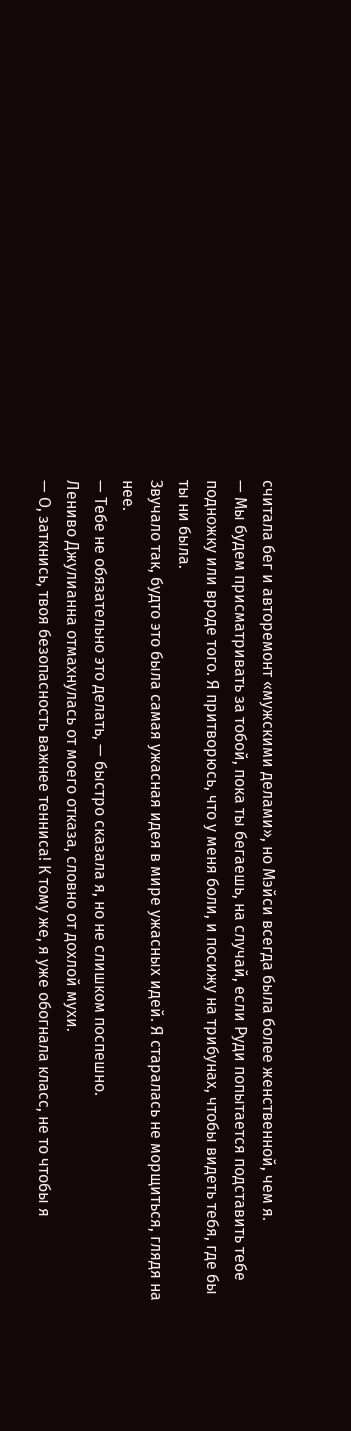считала бег и авторемонт «мужскими делами», но Мэйси всегда была более женственной, чем я.
— Мы будем присматривать за тобой, пока ты бегаешь, на случай, если Руди попытается подставить тебе подножку или вроде того. Я притворюсь, что у меня боли, и посижу на трибунах, чтобы видеть тебя, где бы ты ни была.
Звучало так, будто это была самая ужасная идея в мире ужасных идей. Я старалась не морщиться, глядя на нее.
— Тебе не обязательно это делать, — быстро сказала я, но не слишком поспешно.
Лениво Джулианна отмахнулась от моего отказа, словно от дохлой мухи.
— О, заткнись, твоя безопасность важнее тенниса! К тому же, я уже обогнала класс, не то чтобы я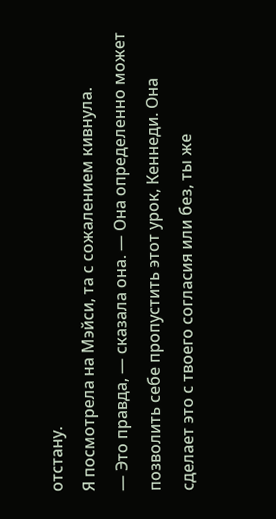отстану.
Я посмотрела на Мэйси, та с сожалением кивнула.
— Это правда, — сказала она. — Она определенно может позволить себе пропустить этот урок, Кеннеди. Она сделает это с твоего согласия или без, ты же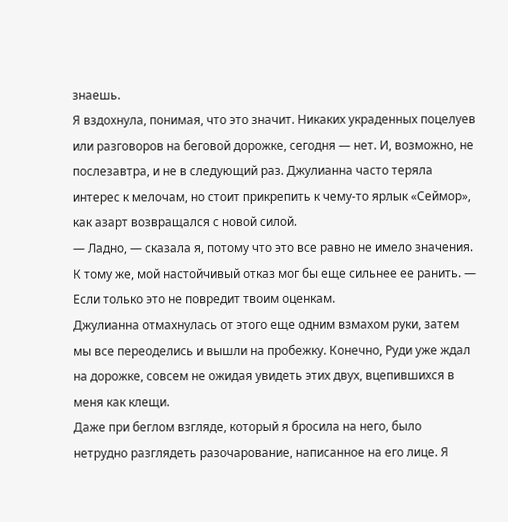знаешь.
Я вздохнула, понимая, что это значит. Никаких украденных поцелуев или разговоров на беговой дорожке, сегодня — нет. И, возможно, не послезавтра, и не в следующий раз. Джулианна часто теряла интерес к мелочам, но стоит прикрепить к чему-то ярлык «Сеймор», как азарт возвращался с новой силой.
— Ладно, — сказала я, потому что это все равно не имело значения. К тому же, мой настойчивый отказ мог бы еще сильнее ее ранить. — Если только это не повредит твоим оценкам.
Джулианна отмахнулась от этого еще одним взмахом руки, затем мы все переоделись и вышли на пробежку. Конечно, Руди уже ждал на дорожке, совсем не ожидая увидеть этих двух, вцепившихся в меня как клещи.
Даже при беглом взгляде, который я бросила на него, было нетрудно разглядеть разочарование, написанное на его лице. Я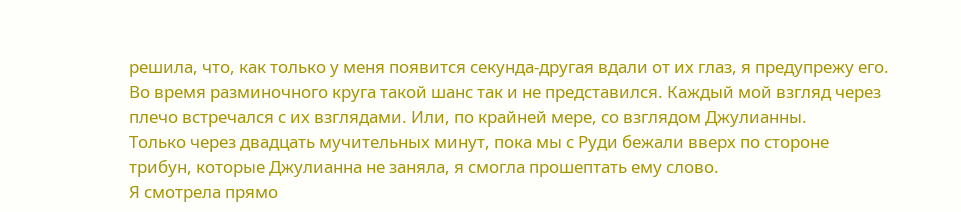решила, что, как только у меня появится секунда-другая вдали от их глаз, я предупрежу его. Во время разминочного круга такой шанс так и не представился. Каждый мой взгляд через плечо встречался с их взглядами. Или, по крайней мере, со взглядом Джулианны.
Только через двадцать мучительных минут, пока мы с Руди бежали вверх по стороне трибун, которые Джулианна не заняла, я смогла прошептать ему слово.
Я смотрела прямо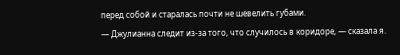перед собой и старалась почти не шевелить губами.
— Джулианна следит из-за того, что случилось в коридоре, — сказала я.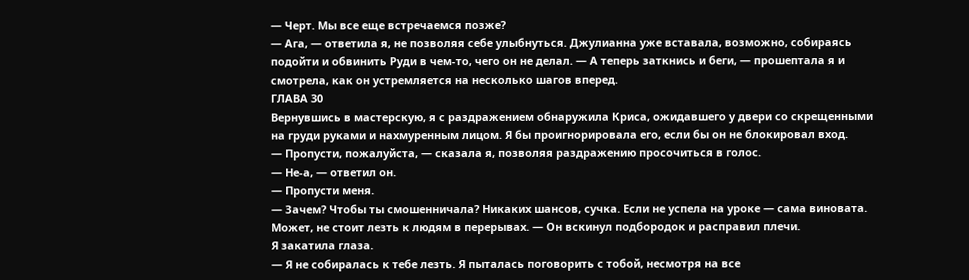— Черт. Мы все еще встречаемся позже?
— Ага, — ответила я, не позволяя себе улыбнуться. Джулианна уже вставала, возможно, собираясь подойти и обвинить Руди в чем-то, чего он не делал. — А теперь заткнись и беги, — прошептала я и смотрела, как он устремляется на несколько шагов вперед.
ГЛАВА 30
Вернувшись в мастерскую, я с раздражением обнаружила Криса, ожидавшего у двери со скрещенными на груди руками и нахмуренным лицом. Я бы проигнорировала его, если бы он не блокировал вход.
— Пропусти, пожалуйста, — сказала я, позволяя раздражению просочиться в голос.
— Не-а, — ответил он.
— Пропусти меня.
— Зачем? Чтобы ты смошенничала? Никаких шансов, сучка. Если не успела на уроке — сама виновата. Может, не стоит лезть к людям в перерывах. — Он вскинул подбородок и расправил плечи.
Я закатила глаза.
— Я не собиралась к тебе лезть. Я пыталась поговорить с тобой, несмотря на все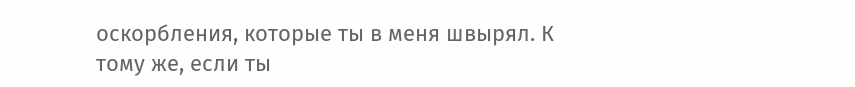оскорбления, которые ты в меня швырял. К тому же, если ты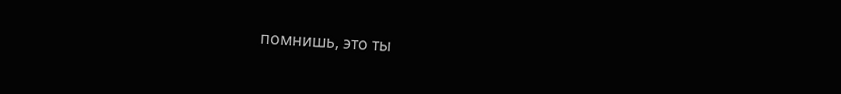помнишь, это ты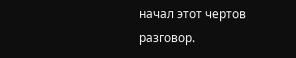начал этот чертов разговор.